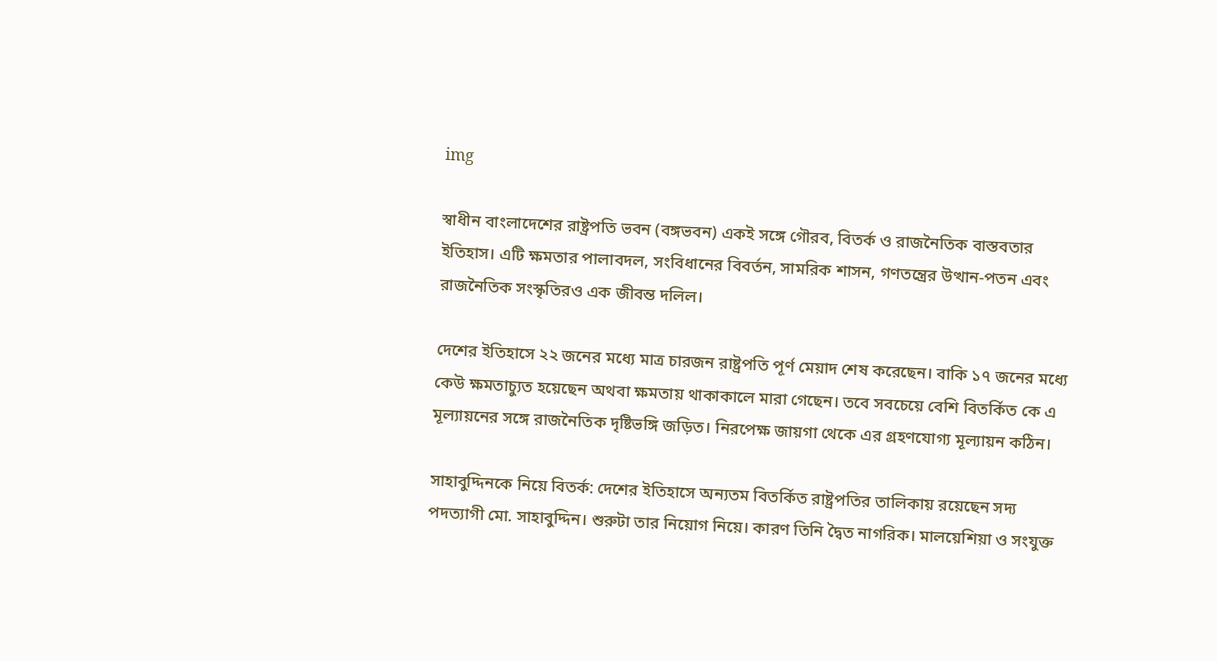img

স্বাধীন বাংলাদেশের রাষ্ট্রপতি ভবন (বঙ্গভবন) একই সঙ্গে গৌরব, বিতর্ক ও রাজনৈতিক বাস্তবতার ইতিহাস। এটি ক্ষমতার পালাবদল, সংবিধানের বিবর্তন, সামরিক শাসন, গণতন্ত্রের উত্থান-পতন এবং রাজনৈতিক সংস্কৃতিরও এক জীবন্ত দলিল।

দেশের ইতিহাসে ২২ জনের মধ্যে মাত্র চারজন রাষ্ট্রপতি পূর্ণ মেয়াদ শেষ করেছেন। বাকি ১৭ জনের মধ্যে কেউ ক্ষমতাচ্যুত হয়েছেন অথবা ক্ষমতায় থাকাকালে মারা গেছেন। তবে সবচেয়ে বেশি বিতর্কিত কে এ মূল্যায়নের সঙ্গে রাজনৈতিক দৃষ্টিভঙ্গি জড়িত। নিরপেক্ষ জায়গা থেকে এর গ্রহণযোগ্য মূল্যায়ন কঠিন।

সাহাবুদ্দিনকে নিয়ে বিতর্ক: দেশের ইতিহাসে অন্যতম বিতর্কিত রাষ্ট্রপতির তালিকায় রয়েছেন সদ্য পদত্যাগী মো. সাহাবুদ্দিন। শুরুটা তার নিয়োগ নিয়ে। কারণ তিনি দ্বৈত নাগরিক। মালয়েশিয়া ও সংযুক্ত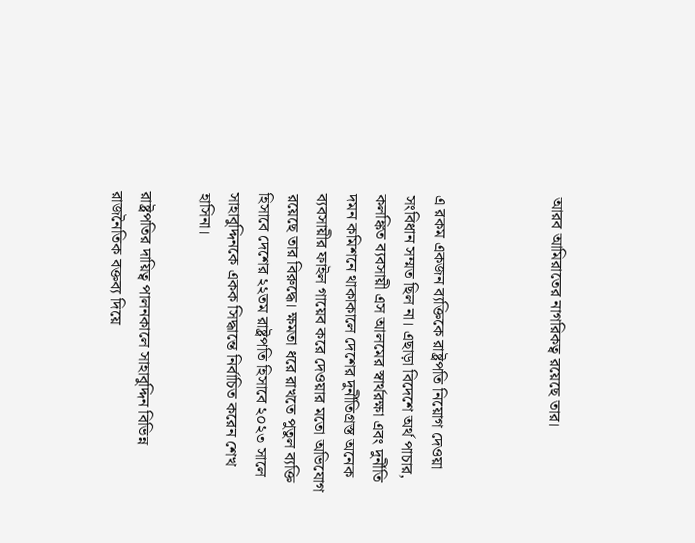আরব আমিরাতের নাগরিকত্ব রয়েছে তার।



এ রকম একজন ব্যক্তিকে রাষ্ট্রপতি নিয়োগ দেওয়া সংবিধান সম্মত ছিল না। এছাড়া বিদেশে অর্থ পাচার, কলঙ্কিত ব্যবসায়ী এস আলমের স্বার্থরক্ষা এবং দুর্নীতি দমন কমিশনে থাকাকালে দেশের দুর্নীতিগ্রস্ত অনেক ব্যবসায়ীর ফাইল গায়েব করে দেওয়ার মতো অভিযোগ রয়েছে তার বিরুদ্ধে। ক্ষমতা ধরে রাখতে পুতুল ব্যক্তি হিসাবে দেশের ২২তম রাষ্ট্রপতি হিসাবে ২০২৩ সালে সাহাবুদ্দিনকে একক সিদ্ধান্তে নির্বাচিত করেন শেখ হাসিনা।

রাষ্ট্রপতির দায়িত্ব পালনকালে সাহাবুদ্দিন বিভিন্ন রাজনৈতিক বক্তব্য দিয়ে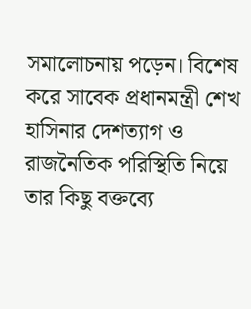সমালোচনায় পড়েন। বিশেষ করে সাবেক প্রধানমন্ত্রী শেখ হাসিনার দেশত্যাগ ও রাজনৈতিক পরিস্থিতি নিয়ে তার কিছু বক্তব্যে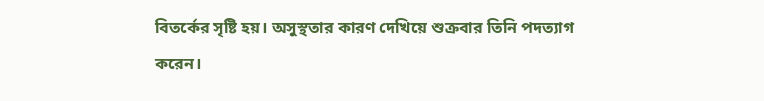বিতর্কের সৃষ্টি হয়। অসুস্থতার কারণ দেখিয়ে শুক্রবার তিনি পদত্যাগ করেন।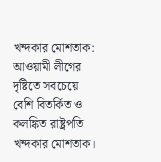খন্দকার মোশতাক: আওয়ামী লীগের দৃষ্টিতে সবচেয়ে বেশি বিতর্কিত ও কলঙ্কিত রাষ্ট্রপতি খন্দকার মোশতাক।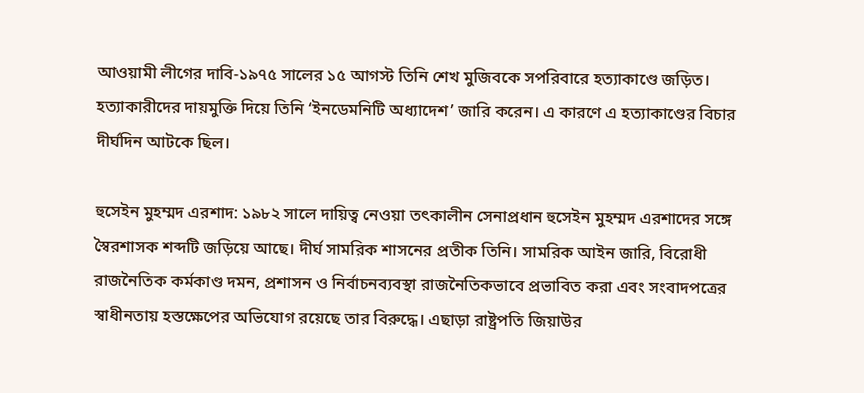আওয়ামী লীগের দাবি-১৯৭৫ সালের ১৫ আগস্ট তিনি শেখ মুজিবকে সপরিবারে হত্যাকাণ্ডে জড়িত। হত্যাকারীদের দায়মুক্তি দিয়ে তিনি ‘ইনডেমনিটি অধ্যাদেশ’ জারি করেন। এ কারণে এ হত্যাকাণ্ডের বিচার দীর্ঘদিন আটকে ছিল।

হুসেইন মুহম্মদ এরশাদ: ১৯৮২ সালে দায়িত্ব নেওয়া তৎকালীন সেনাপ্রধান হুসেইন মুহম্মদ এরশাদের সঙ্গে স্বৈরশাসক শব্দটি জড়িয়ে আছে। দীর্ঘ সামরিক শাসনের প্রতীক তিনি। সামরিক আইন জারি, বিরোধী রাজনৈতিক কর্মকাণ্ড দমন, প্রশাসন ও নির্বাচনব্যবস্থা রাজনৈতিকভাবে প্রভাবিত করা এবং সংবাদপত্রের স্বাধীনতায় হস্তক্ষেপের অভিযোগ রয়েছে তার বিরুদ্ধে। এছাড়া রাষ্ট্রপতি জিয়াউর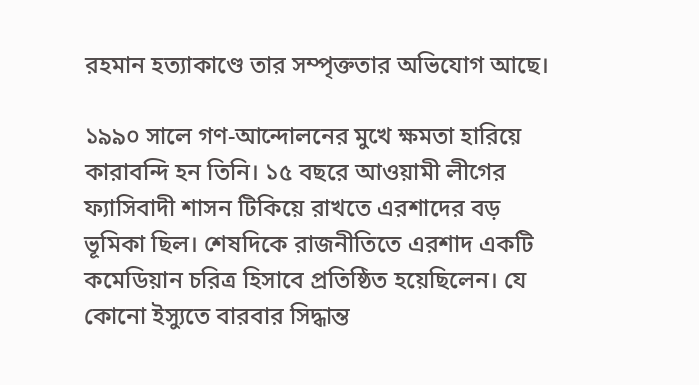রহমান হত্যাকাণ্ডে তার সম্পৃক্ততার অভিযোগ আছে।

১৯৯০ সালে গণ-আন্দোলনের মুখে ক্ষমতা হারিয়ে কারাবন্দি হন তিনি। ১৫ বছরে আওয়ামী লীগের ফ্যাসিবাদী শাসন টিকিয়ে রাখতে এরশাদের বড় ভূমিকা ছিল। শেষদিকে রাজনীতিতে এরশাদ একটি কমেডিয়ান চরিত্র হিসাবে প্রতিষ্ঠিত হয়েছিলেন। যে কোনো ইস্যুতে বারবার সিদ্ধান্ত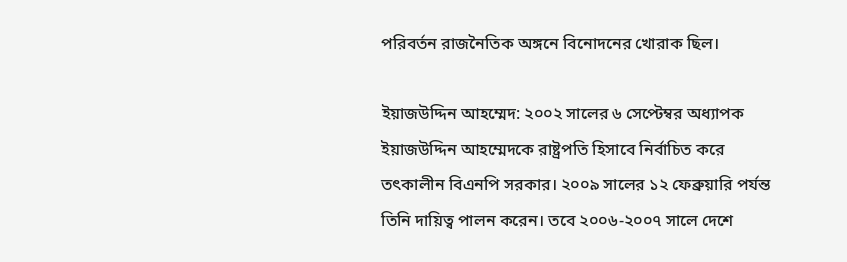পরিবর্তন রাজনৈতিক অঙ্গনে বিনোদনের খোরাক ছিল।

ইয়াজউদ্দিন আহম্মেদ: ২০০২ সালের ৬ সেপ্টেম্বর অধ্যাপক ইয়াজউদ্দিন আহম্মেদকে রাষ্ট্রপতি হিসাবে নির্বাচিত করে তৎকালীন বিএনপি সরকার। ২০০৯ সালের ১২ ফেব্রুয়ারি পর্যন্ত তিনি দায়িত্ব পালন করেন। তবে ২০০৬-২০০৭ সালে দেশে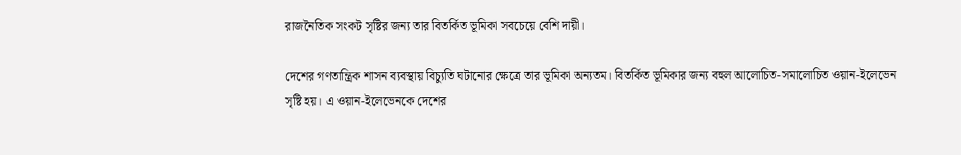রাজনৈতিক সংকট সৃষ্টির জন্য তার বিতর্কিত ভূমিকা সবচেয়ে বেশি দায়ী।

দেশের গণতান্ত্রিক শাসন ব্যবস্থায় বিচ্যুতি ঘটানোর ক্ষেত্রে তার ভূমিকা অন্যতম। বিতর্কিত ভূমিকার জন্য বহুল আলোচিত-সমালোচিত ওয়ান-ইলেভেন সৃষ্টি হয়। এ ওয়ান-ইলেভেনকে দেশের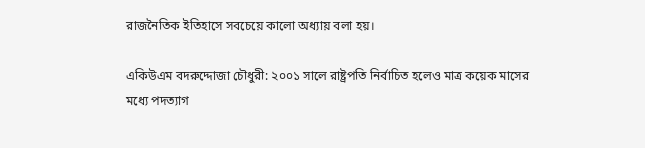রাজনৈতিক ইতিহাসে সবচেয়ে কালো অধ্যায় বলা হয়।

একিউএম বদরুদ্দোজা চৌধুরী: ২০০১ সালে রাষ্ট্রপতি নির্বাচিত হলেও মাত্র কয়েক মাসের মধ্যে পদত্যাগ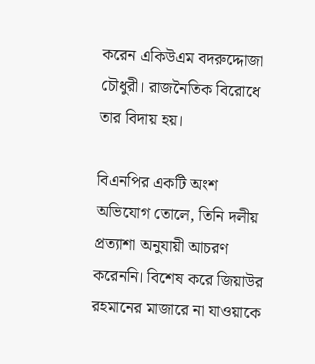করেন একিউএম বদরুদ্দোজা চৌধুরী। রাজনৈতিক বিরোধে তার বিদায় হয়।

বিএনপির একটি অংশ অভিযোগ তোলে, তিনি দলীয় প্রত্যাশা অনুযায়ী আচরণ করেননি। বিশেষ করে জিয়াউর রহমানের মাজারে না যাওয়াকে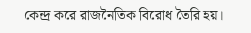কেন্দ্র করে রাজনৈতিক বিরোধ তৈরি হয়।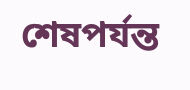শেষপর্যন্ত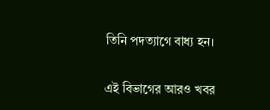তিনি পদত্যাগে বাধ্য হন।

এই বিভাগের আরও খবর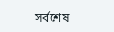সর্বশেষ